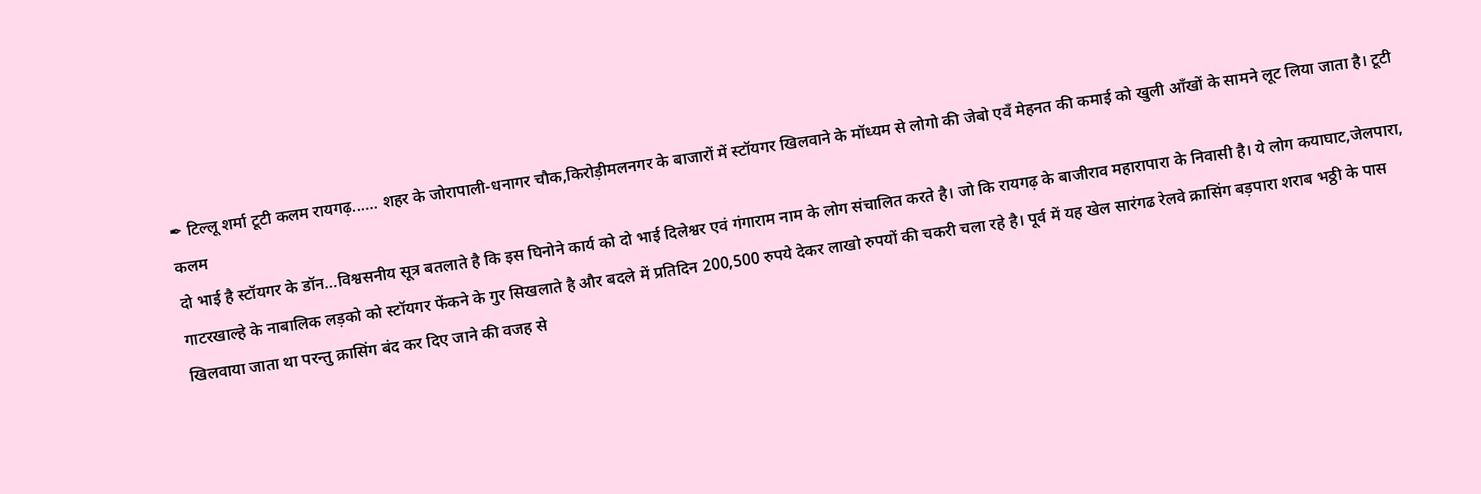✒ टिल्लू शर्मा टूटी कलम रायगढ़..…. शहर के जोरापाली-धनागर चौक,किरोड़ीमलनगर के बाजारों में स्टॉयगर खिलवाने के मॉध्यम से लोगो की जेबो एवँ मेहनत की कमाई को खुली आँखों के सामने लूट लिया जाता है। टूटी कलम
दो भाई है स्टॉयगर के डॉन…विश्वसनीय सूत्र बतलाते है कि इस घिनोने कार्य को दो भाई दिलेश्वर एवं गंगाराम नाम के लोग संचालित करते है। जो कि रायगढ़ के बाजीराव महारापारा के निवासी है। ये लोग कयाघाट,जेलपारा, गाटरखाल्हे के नाबालिक लड़को को स्टॉयगर फेंकने के गुर सिखलाते है और बदले में प्रतिदिन 200,500 रुपये देकर लाखो रुपयों की चकरी चला रहे है। पूर्व में यह खेल सारंगढ रेलवे क्रासिंग बड़पारा शराब भठ्ठी के पास खिलवाया जाता था परन्तु क्रासिंग बंद कर दिए जाने की वजह से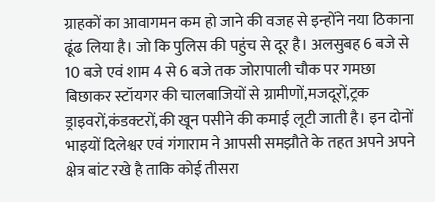ग्राहकों का आवागमन कम हो जाने की वजह से इन्होंने नया ठिकाना ढूंढ लिया है। जो कि पुलिस की पहुंच से दूर है। अलसुबह 6 बजे से 10 बजे एवं शाम 4 से 6 बजे तक जोरापाली चौक पर गमछा बिछाकर स्टॉयगर की चालबाजियों से ग्रामीणों,मजदूरों,ट्रक ड्राइवरों,कंडक्टरों,की खून पसीने की कमाई लूटी जाती है। इन दोनों भाइयों दिलेश्वर एवं गंगाराम ने आपसी समझौते के तहत अपने अपने क्षेत्र बांट रखे है ताकि कोई तीसरा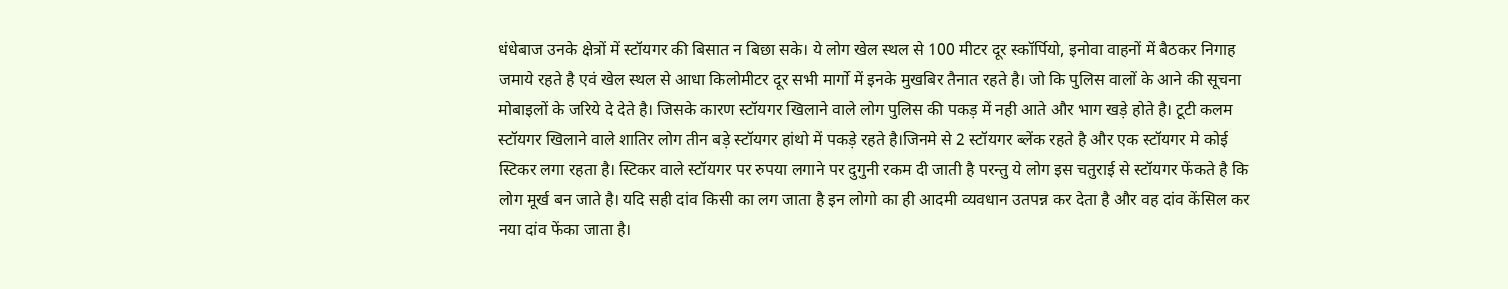धंधेबाज उनके क्षेत्रों में स्टॉयगर की बिसात न बिछा सके। ये लोग खेल स्थल से 100 मीटर दूर स्कॉर्पियो, इनोवा वाहनों में बैठकर निगाह जमाये रहते है एवं खेल स्थल से आधा किलोमीटर दूर सभी मार्गो में इनके मुखबिर तैनात रहते है। जो कि पुलिस वालों के आने की सूचना मोबाइलों के जरिये दे देते है। जिसके कारण स्टॉयगर खिलाने वाले लोग पुलिस की पकड़ में नही आते और भाग खड़े होते है। टूटी कलम
स्टॉयगर खिलाने वाले शातिर लोग तीन बड़े स्टॉयगर हांथो में पकड़े रहते है।जिनमे से 2 स्टॉयगर ब्लेंक रहते है और एक स्टॉयगर मे कोई स्टिकर लगा रहता है। स्टिकर वाले स्टॉयगर पर रुपया लगाने पर दुगुनी रकम दी जाती है परन्तु ये लोग इस चतुराई से स्टॉयगर फेंकते है कि लोग मूर्ख बन जाते है। यदि सही दांव किसी का लग जाता है इन लोगो का ही आदमी व्यवधान उतपन्न कर देता है और वह दांव केंसिल कर नया दांव फेंका जाता है।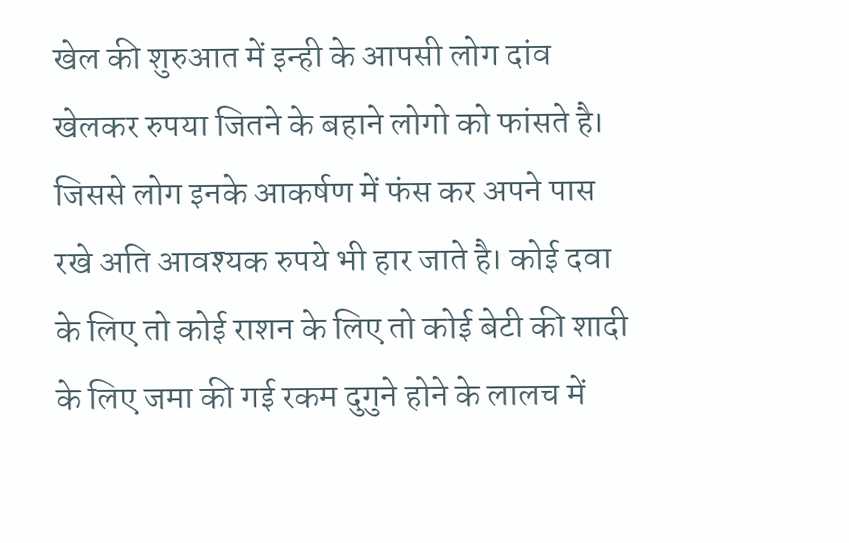खेल की शुरुआत में इन्ही के आपसी लोग दांव खेलकर रुपया जितने के बहाने लोगो को फांसते है। जिससे लोग इनके आकर्षण में फंस कर अपने पास रखे अति आवश्यक रुपये भी हार जाते है। कोई दवा के लिए तो कोई राशन के लिए तो कोई बेटी की शादी के लिए जमा की गई रकम दुगुने होने के लालच में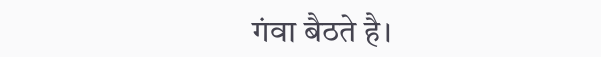गंवा बैठते है।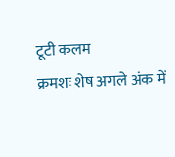टूटी कलम
क्रमशः शेष अगले अंक में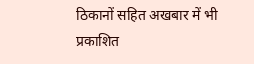ठिकानों सहित अखबार में भी प्रकाशित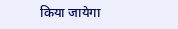किया जायेगा